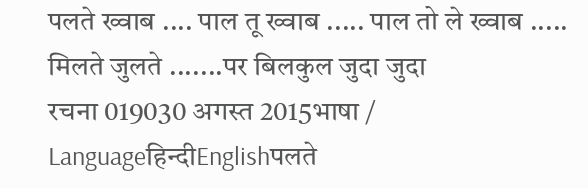पलते ख्वाब .... पाल तू ख्वाब ..... पाल तो ले ख्वाब ..... मिलते जुलते .......पर बिलकुल जुदा जुदा
रचना 019030 अगस्त 2015भाषा / Languageहिन्दीEnglishपलते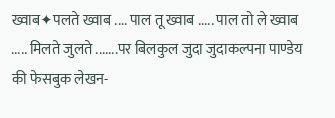ख्वाब✦पलते ख्वाब .... पाल तू ख्वाब ..... पाल तो ले ख्वाब ..... मिलते जुलते .......पर बिलकुल जुदा जुदाकल्पना पाण्डेय की फेसबुक लेखन-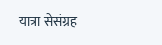यात्रा सेसंग्रह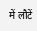में लौटें